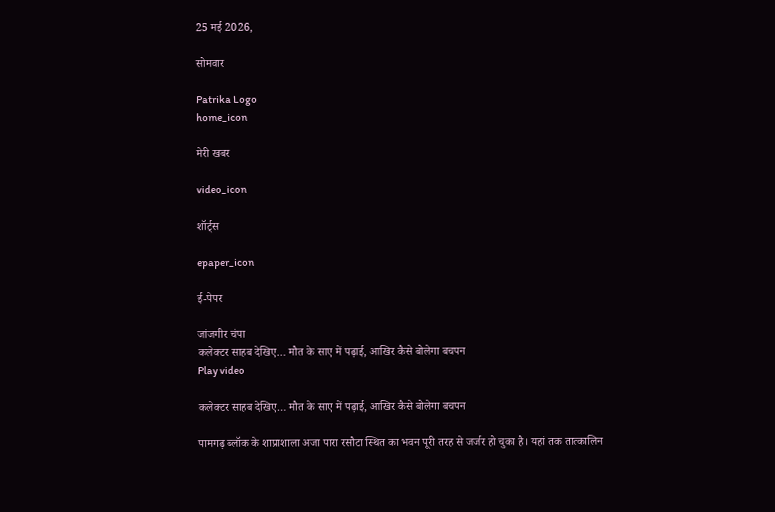25 मई 2026,

सोमवार

Patrika Logo
home_icon

मेरी खबर

video_icon

शॉर्ट्स

epaper_icon

ई-पेपर

जांजगीर चंपा
कलेक्टर साहब देखिए… मौत के साए में पढ़ाई, आखिर कैसे बोलेगा बचपन
Play video

कलेक्टर साहब देखिए… मौत के साए में पढ़ाई, आखिर कैसे बोलेगा बचपन

पामगढ़ ब्लॉक के शाप्राशाला अजा पारा रसौटा स्थित का भवन पूरी तरह से जर्जर हो चुका है। यहां तक तात्कालिन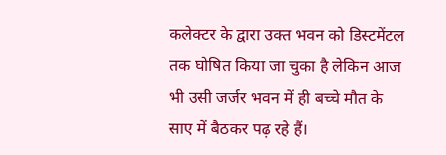कलेक्टर के द्वारा उक्त भवन को डिस्टमेंटल तक घोषित किया जा चुका है लेकिन आज भी उसी जर्जर भवन में ही बच्चे मौत के साए में बैठकर पढ़ रहे हैं।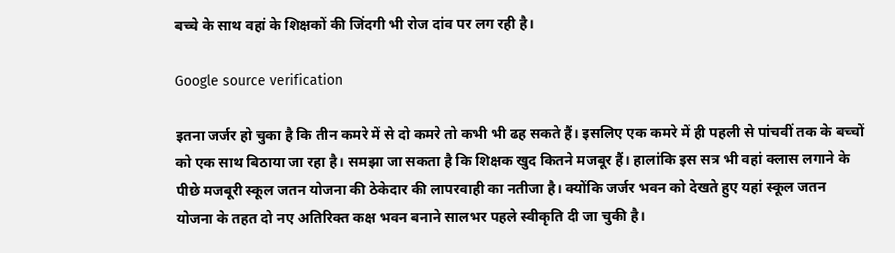बच्चे के साथ वहां के शिक्षकों की जिंदगी भी रोज दांव पर लग रही है।

Google source verification

इतना जर्जर हो चुका है कि तीन कमरे में से दो कमरे तो कभी भी ढह सकते हैं। इसलिए एक कमरे में ही पहली से पांचवीं तक के बच्चों को एक साथ बिठाया जा रहा है। समझा जा सकता है कि शिक्षक खुद कितने मजबूर हैं। हालांकि इस सत्र भी वहां क्लास लगाने के पीछे मजबूरी स्कूल जतन योजना की ठेकेदार की लापरवाही का नतीजा है। क्योंकि जर्जर भवन को देखते हुए यहां स्कूल जतन योजना के तहत दो नए अतिरिक्त कक्ष भवन बनाने सालभर पहले स्वीकृति दी जा चुकी है।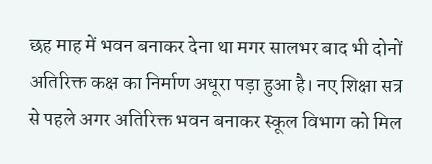छह माह में भवन बनाकर देना था मगर सालभर बाद भी दोनों अतिरिक्त कक्ष का निर्माण अधूरा पड़ा हुआ है। नए शिक्षा सत्र से पहले अगर अतिरिक्त भवन बनाकर स्कूल विभाग को मिल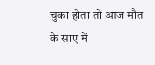चुका होता तो आज मौत के साए में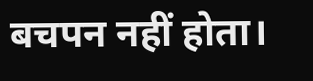बचपन नहीं होता।